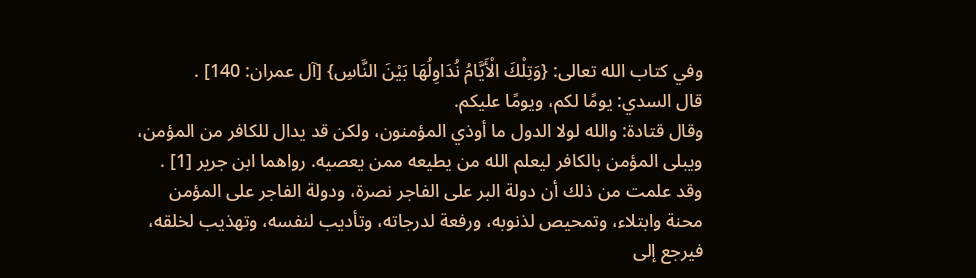وفي كتاب الله تعالى: {وَتِلْكَ الْأَيَّامُ نُدَاوِلُهَا بَيْنَ النَّاسِ} [آل عمران: 140] .
قال السدي: يومًا لكم، ويومًا عليكم.
وقال قتادة: والله لولا الدول ما أوذي المؤمنون، ولكن قد يدال للكافر من المؤمن، ويبلى المؤمن بالكافر ليعلم الله من يطيعه ممن يعصيه. رواهما ابن جرير [1] .
وقد علمت من ذلك أن دولة البر على الفاجر نصرة، ودولة الفاجر على المؤمن محنة وابتلاء، وتمحيص لذنوبه، ورفعة لدرجاته، وتأديب لنفسه، وتهذيب لخلقه، فيرجع إلى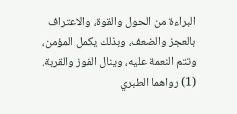البراءة من الحول والقوة، والاعتراف بالعجز والضعف، وبذلك يكمل المؤمن، وتتم النعمة عليه، وينال الفوز والقربة.
(1) رواهما الطبري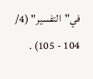في"التفسير" (4/ 104 - 105) .